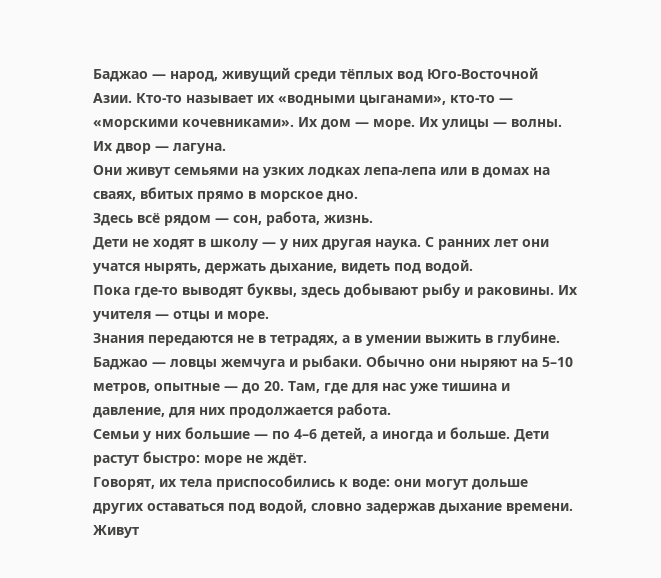Баджао — народ, живущий среди тёплых вод Юго-Восточной Азии. Кто-то называет их «водными цыганами», кто-то — «морскими кочевниками». Их дом — море. Их улицы — волны. Их двор — лагуна.
Они живут семьями на узких лодках лепа-лепа или в домах на сваях, вбитых прямо в морское дно.
Здесь всё рядом — сон, работа, жизнь.
Дети не ходят в школу — у них другая наука. С ранних лет они учатся нырять, держать дыхание, видеть под водой.
Пока где-то выводят буквы, здесь добывают рыбу и раковины. Их учителя — отцы и море.
Знания передаются не в тетрадях, а в умении выжить в глубине.
Баджао — ловцы жемчуга и рыбаки. Обычно они ныряют на 5–10 метров, опытные — до 20. Там, где для нас уже тишина и давление, для них продолжается работа.
Семьи у них большие — по 4–6 детей, а иногда и больше. Дети растут быстро: море не ждёт.
Говорят, их тела приспособились к воде: они могут дольше других оставаться под водой, словно задержав дыхание времени.
Живут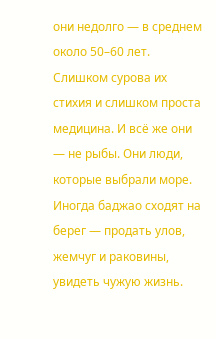они недолго — в среднем около 50–60 лет. Слишком сурова их стихия и слишком проста медицина. И всё же они — не рыбы. Они люди, которые выбрали море.
Иногда баджао сходят на берег — продать улов, жемчуг и раковины, увидеть чужую жизнь.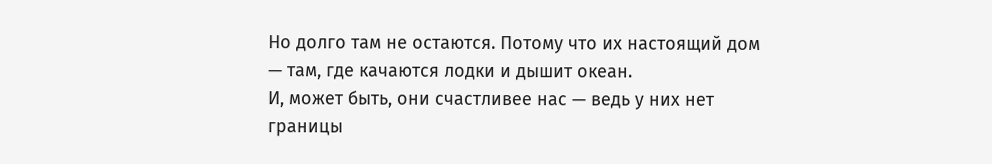Но долго там не остаются. Потому что их настоящий дом — там, где качаются лодки и дышит океан.
И, может быть, они счастливее нас — ведь у них нет границы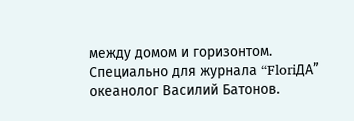между домом и горизонтом.
Специально для журнала “FloriДА” океанолог Василий Батонов.